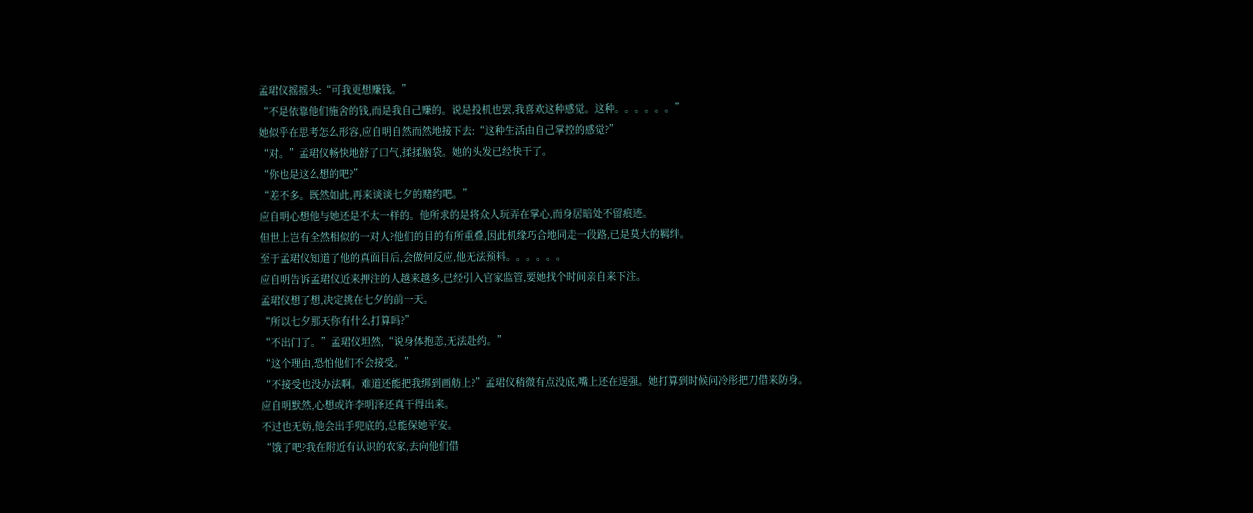孟珺仪摇摇头:“可我更想赚钱。”
“不是依靠他们施舍的钱,而是我自己赚的。说是投机也罢,我喜欢这种感觉。这种。。。。。。”
她似乎在思考怎么形容,应自明自然而然地接下去:“这种生活由自己掌控的感觉?”
“对。”孟珺仪畅快地舒了口气,揉揉脑袋。她的头发已经快干了。
“你也是这么想的吧?”
“差不多。既然如此,再来谈谈七夕的赌约吧。”
应自明心想他与她还是不太一样的。他所求的是将众人玩弄在掌心,而身居暗处不留痕迹。
但世上岂有全然相似的一对人?他们的目的有所重叠,因此机缘巧合地同走一段路,已是莫大的羁绊。
至于孟珺仪知道了他的真面目后,会做何反应,他无法预料。。。。。。
应自明告诉孟珺仪近来押注的人越来越多,已经引入官家监管,要她找个时间亲自来下注。
孟珺仪想了想,决定挑在七夕的前一天。
“所以七夕那天你有什么打算吗?”
“不出门了。”孟珺仪坦然,“说身体抱恙,无法赴约。”
“这个理由,恐怕他们不会接受。”
“不接受也没办法啊。难道还能把我绑到画舫上?”孟珺仪稍微有点没底,嘴上还在逞强。她打算到时候问冷彤把刀借来防身。
应自明默然,心想或许李明泽还真干得出来。
不过也无妨,他会出手兜底的,总能保她平安。
“饿了吧?我在附近有认识的农家,去向他们借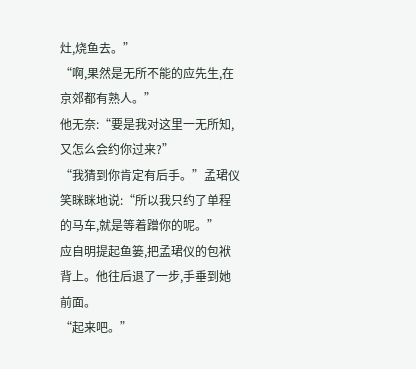灶,烧鱼去。”
“啊,果然是无所不能的应先生,在京郊都有熟人。”
他无奈:“要是我对这里一无所知,又怎么会约你过来?”
“我猜到你肯定有后手。”孟珺仪笑眯眯地说:“所以我只约了单程的马车,就是等着蹭你的呢。”
应自明提起鱼篓,把孟珺仪的包袱背上。他往后退了一步,手垂到她前面。
“起来吧。”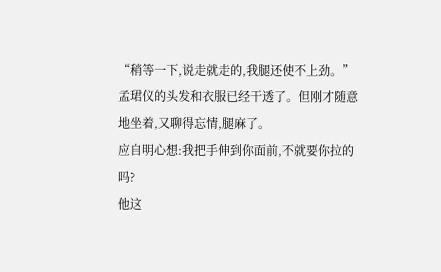“稍等一下,说走就走的,我腿还使不上劲。”
孟珺仪的头发和衣服已经干透了。但刚才随意地坐着,又聊得忘情,腿麻了。
应自明心想:我把手伸到你面前,不就要你拉的吗?
他这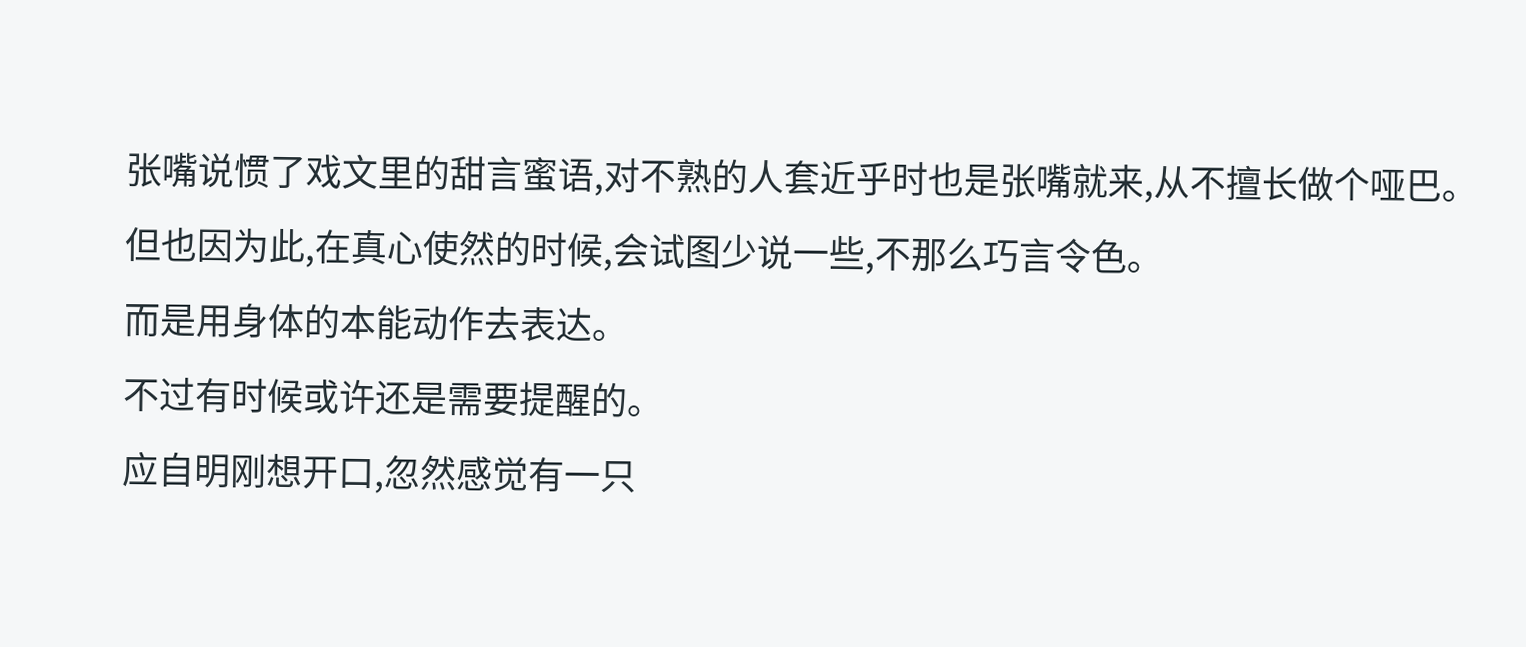张嘴说惯了戏文里的甜言蜜语,对不熟的人套近乎时也是张嘴就来,从不擅长做个哑巴。
但也因为此,在真心使然的时候,会试图少说一些,不那么巧言令色。
而是用身体的本能动作去表达。
不过有时候或许还是需要提醒的。
应自明刚想开口,忽然感觉有一只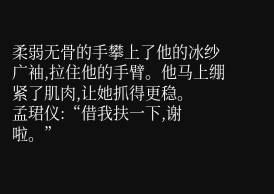柔弱无骨的手攀上了他的冰纱广袖,拉住他的手臂。他马上绷紧了肌肉,让她抓得更稳。
孟珺仪:“借我扶一下,谢啦。”